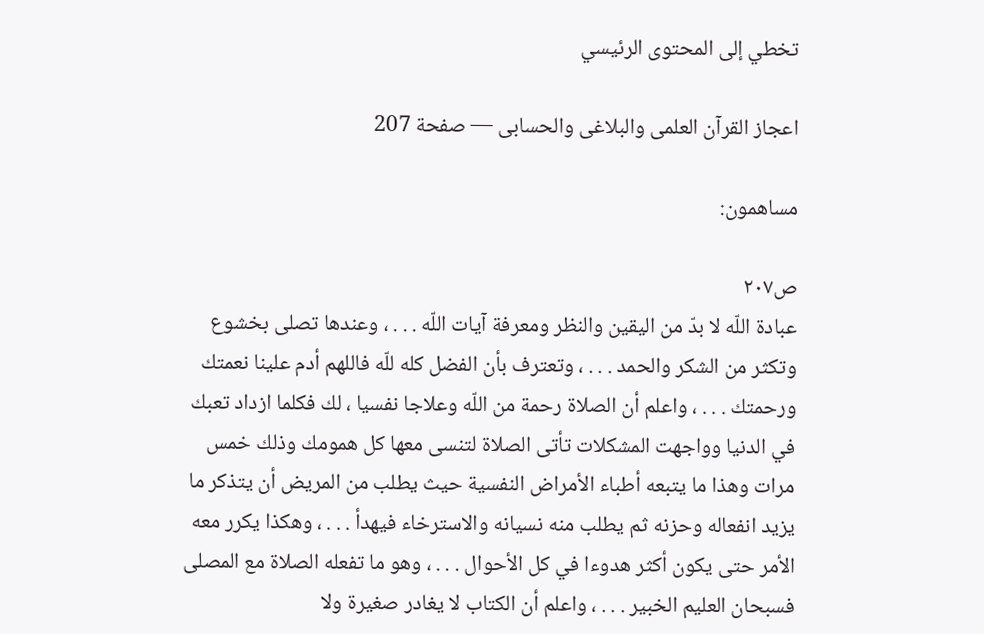تخطي إلى المحتوى الرئيسي

اعجاز القرآن العلمى والبلاغى والحسابى — صفحة 207

مساهمون:

ص٢٠٧
عبادة اللّه لا بدّ من اليقين والنظر ومعرفة آيات اللّه . . . ، وعندها تصلى بخشوع وتكثر من الشكر والحمد . . . ، وتعترف بأن الفضل كله للّه فاللهم أدم علينا نعمتك ورحمتك . . . ، واعلم أن الصلاة رحمة من اللّه وعلاجا نفسيا ، لك فكلما ازداد تعبك في الدنيا وواجهت المشكلات تأتى الصلاة لتنسى معها كل همومك وذلك خمس مرات وهذا ما يتبعه أطباء الأمراض النفسية حيث يطلب من المريض أن يتذكر ما يزيد انفعاله وحزنه ثم يطلب منه نسيانه والاسترخاء فيهدأ . . . ، وهكذا يكرر معه الأمر حتى يكون أكثر هدوءا في كل الأحوال . . . ، وهو ما تفعله الصلاة مع المصلى فسبحان العليم الخبير . . . ، واعلم أن الكتاب لا يغادر صغيرة ولا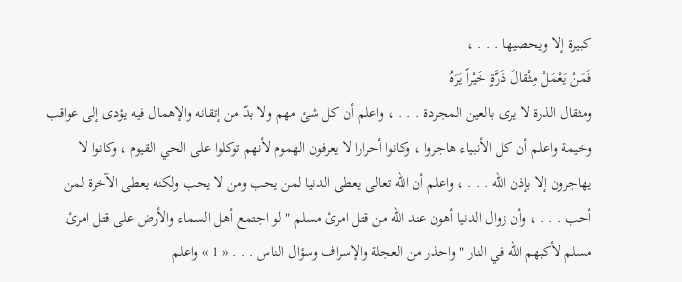كبيرة إلا ويحصيها . . . ،
فَمَنْ يَعْمَلْ مِثْقالَ ذَرَّةٍ خَيْراً يَرَهُ
ومثقال الذرة لا يرى بالعين المجردة . . . ، واعلم أن كل شئ مهم ولا بدّ من إتقانه والإهمال فيه يؤدى إلى عواقب وخيمة واعلم أن كل الأنبياء هاجروا ، وكانوا أحرارا لا يعرفون الهموم لأنهم توكلوا على الحي القيوم ، وكانوا لا يهاجرون إلا بإذن اللّه . . . ، واعلم أن اللّه تعالى يعطى الدنيا لمن يحب ومن لا يحب ولكنه يعطى الآخرة لمن أحب . . . ، وأن زوال الدنيا أهون عند اللّه من قتل امرئ مسلم " لو اجتمع أهل السماء والأرض على قتل امرئ مسلم لأكبهم اللّه في النار " واحذر من العجلة والإسراف وسؤال الناس . . . « 1 » واعلم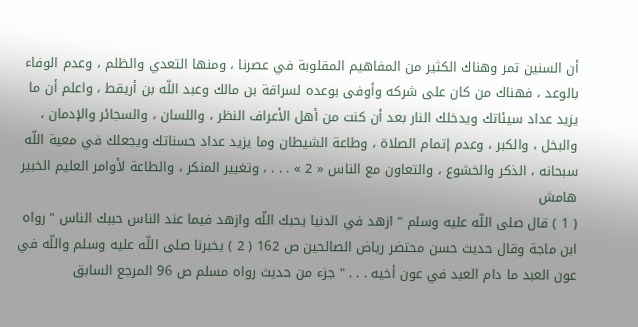أن السنين تمر وهناك الكثير من المفاهيم المقلوبة في عصرنا ، ومنها التعدي والظلم ، وعدم الوفاء بالوعد ، فهناك من كان على شركه وأوفى بوعده لسراقة بن مالك وعبد اللّه بن أريقط ، واعلم أن ما يزيد عداد سيئاتك ويدخلك النار بعد أن كنت من أهل الأعراف النظر ، واللسان ، والسجائر والإدمان ، والبخل ، والكبر ، وعدم إتمام الصلاة ، وطاعة الشيطان وما يزيد عداد حسناتك ويجعلك في معية اللّه سبحانه ، الذكر والخشوع ، والتعاون مع الناس « 2 » . . . ، وتغيير المنكر ، والطاعة لأوامر العليم الخبير
هامش
( 1 ) قال صلى اللّه عليه وسلم " ازهد في الدنيا يحبك اللّه وازهد فيما عند الناس حببك الناس " رواه ابن ماجة وقال حديث حسن محتضر رياض الصالحين ص 162 ( 2 ) يخبرنا صلى اللّه عليه وسلم واللّه في عون العبد ما دام العبد في عون أخيه . . . " جزء من حديث رواه مسلم ص 96 المرجع السابق